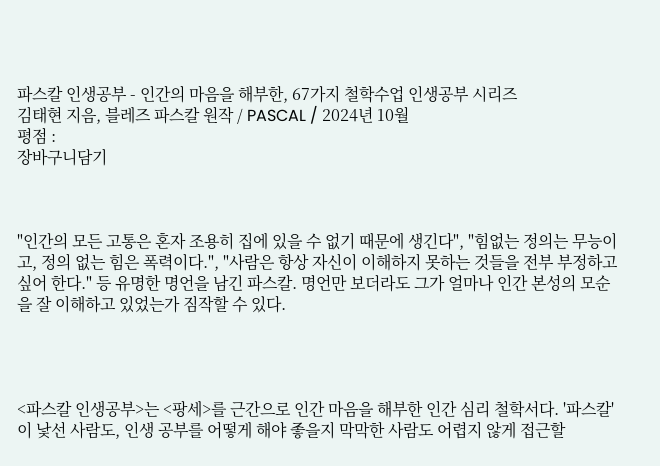파스칼 인생공부 - 인간의 마음을 해부한, 67가지 철학수업 인생공부 시리즈
김태현 지음, 블레즈 파스칼 원작 / PASCAL / 2024년 10월
평점 :
장바구니담기



"인간의 모든 고통은 혼자 조용히 집에 있을 수 없기 때문에 생긴다", "힘없는 정의는 무능이고, 정의 없는 힘은 폭력이다.", "사람은 항상 자신이 이해하지 못하는 것들을 전부 부정하고 싶어 한다." 등 유명한 명언을 남긴 파스칼. 명언만 보더라도 그가 얼마나 인간 본성의 모순을 잘 이해하고 있었는가 짐작할 수 있다.




<파스칼 인생공부>는 <팡세>를 근간으로 인간 마음을 해부한 인간 심리 철학서다. '파스칼'이 낯선 사람도, 인생 공부를 어떻게 해야 좋을지 막막한 사람도 어렵지 않게 접근할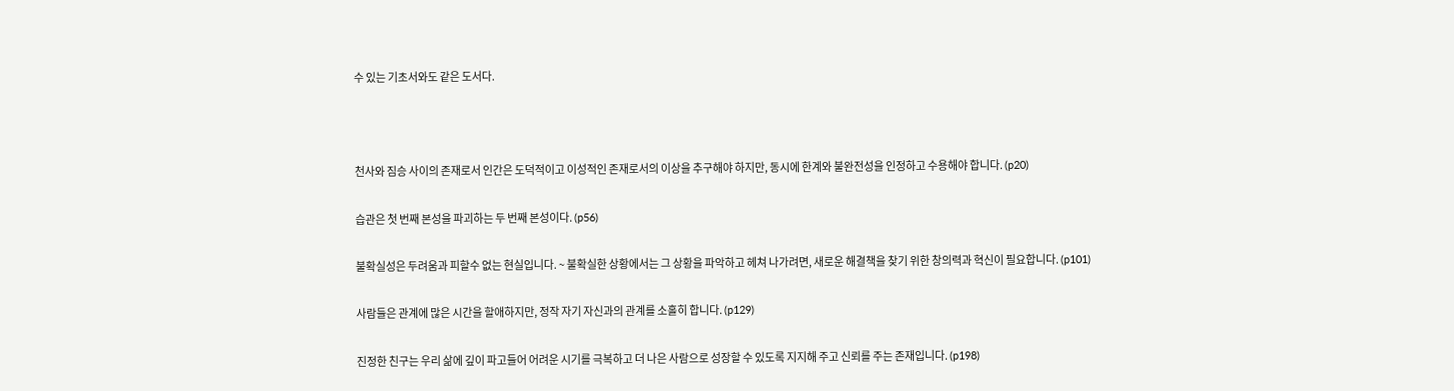수 있는 기초서와도 같은 도서다.



천사와 짐승 사이의 존재로서 인간은 도덕적이고 이성적인 존재로서의 이상을 추구해야 하지만, 동시에 한계와 불완전성을 인정하고 수용해야 합니다. (p20)

습관은 첫 번째 본성을 파괴하는 두 번째 본성이다. (p56)

불확실성은 두려움과 피할수 없는 현실입니다. ~ 불확실한 상황에서는 그 상황을 파악하고 헤쳐 나가려면, 새로운 해결책을 찾기 위한 창의력과 혁신이 필요합니다. (p101)

사람들은 관계에 많은 시간을 할애하지만, 정작 자기 자신과의 관계를 소홀히 합니다. (p129)

진정한 친구는 우리 삶에 깊이 파고들어 어려운 시기를 극복하고 더 나은 사람으로 성장할 수 있도록 지지해 주고 신뢰를 주는 존재입니다. (p198)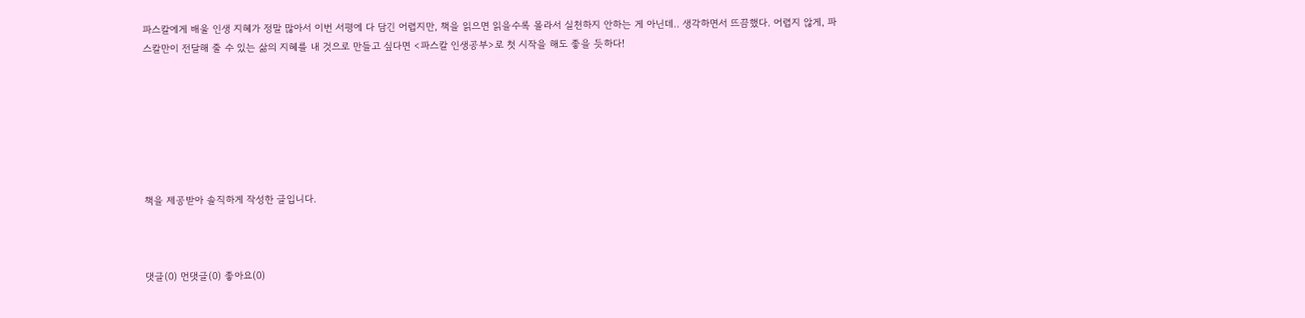파스칼에게 배울 인생 지혜가 정말 많아서 이번 서평에 다 담긴 어렵지만, 책을 읽으면 읽을수록 몰라서 실천하지 안하는 게 아닌데.. 생각하면서 뜨끔했다. 어렵지 않게, 파스칼만이 전달해 줄 수 있는 삶의 지혜를 내 것으로 만들고 싶다면 <파스칼 인생공부>로 첫 시작을 해도 좋을 듯하다!







책을 제공받아 솔직하게 작성한 글입니다.



댓글(0) 먼댓글(0) 좋아요(0)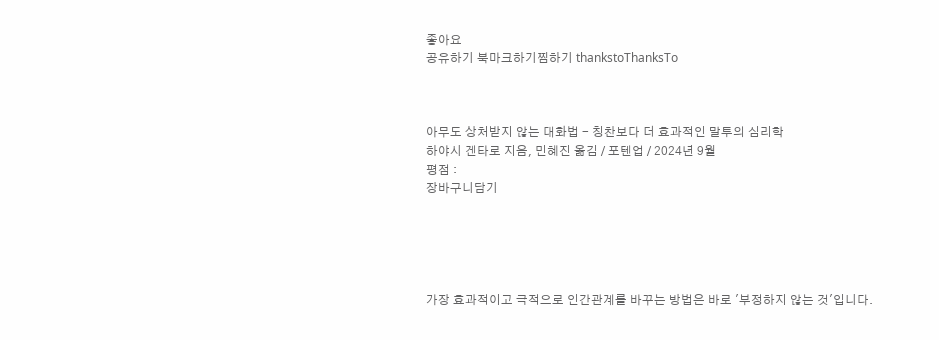좋아요
공유하기 북마크하기찜하기 thankstoThanksTo



아무도 상처받지 않는 대화법 - 칭찬보다 더 효과적인 말투의 심리학
하야시 겐타로 지음, 민혜진 옮김 / 포텐업 / 2024년 9월
평점 :
장바구니담기





가장 효과적이고 극적으로 인간관계를 바꾸는 방법은 바로 '부정하지 않는 것'입니다.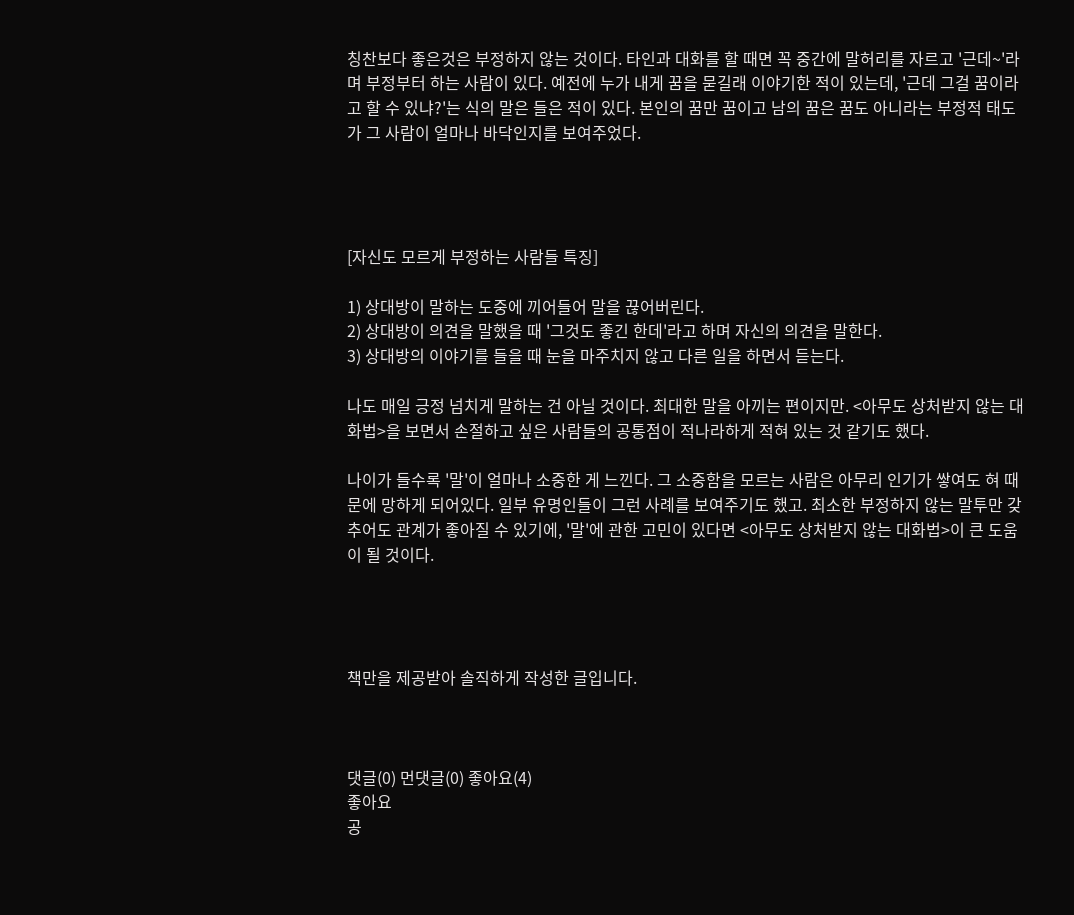칭찬보다 좋은것은 부정하지 않는 것이다. 타인과 대화를 할 때면 꼭 중간에 말허리를 자르고 '근데~'라며 부정부터 하는 사람이 있다. 예전에 누가 내게 꿈을 묻길래 이야기한 적이 있는데, '근데 그걸 꿈이라고 할 수 있냐?'는 식의 말은 들은 적이 있다. 본인의 꿈만 꿈이고 남의 꿈은 꿈도 아니라는 부정적 태도가 그 사람이 얼마나 바닥인지를 보여주었다.




[자신도 모르게 부정하는 사람들 특징]

1) 상대방이 말하는 도중에 끼어들어 말을 끊어버린다.
2) 상대방이 의견을 말했을 때 '그것도 좋긴 한데'라고 하며 자신의 의견을 말한다.
3) 상대방의 이야기를 들을 때 눈을 마주치지 않고 다른 일을 하면서 듣는다.

나도 매일 긍정 넘치게 말하는 건 아닐 것이다. 최대한 말을 아끼는 편이지만. <아무도 상처받지 않는 대화법>을 보면서 손절하고 싶은 사람들의 공통점이 적나라하게 적혀 있는 것 같기도 했다.

나이가 들수록 '말'이 얼마나 소중한 게 느낀다. 그 소중함을 모르는 사람은 아무리 인기가 쌓여도 혀 때문에 망하게 되어있다. 일부 유명인들이 그런 사례를 보여주기도 했고. 최소한 부정하지 않는 말투만 갖추어도 관계가 좋아질 수 있기에, '말'에 관한 고민이 있다면 <아무도 상처받지 않는 대화법>이 큰 도움이 될 것이다.




책만을 제공받아 솔직하게 작성한 글입니다.



댓글(0) 먼댓글(0) 좋아요(4)
좋아요
공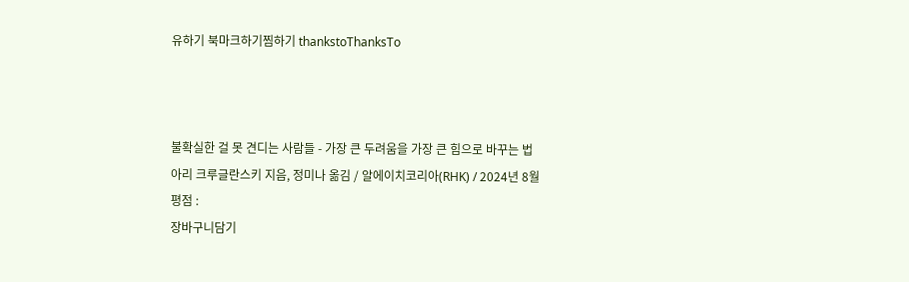유하기 북마크하기찜하기 thankstoThanksTo



불확실한 걸 못 견디는 사람들 - 가장 큰 두려움을 가장 큰 힘으로 바꾸는 법
아리 크루글란스키 지음, 정미나 옮김 / 알에이치코리아(RHK) / 2024년 8월
평점 :
장바구니담기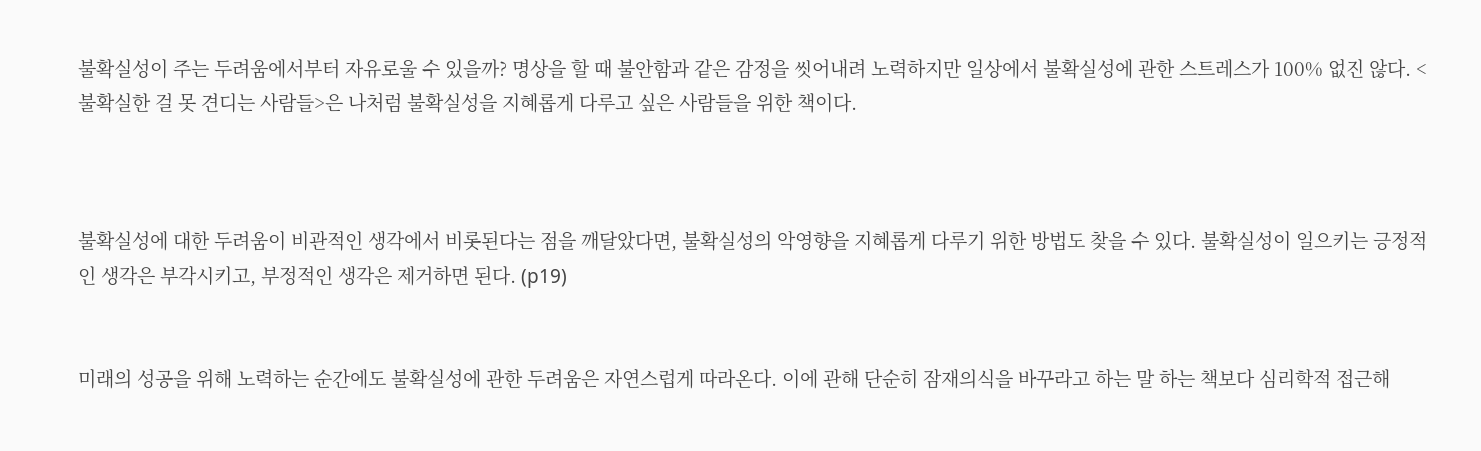불확실성이 주는 두려움에서부터 자유로울 수 있을까? 명상을 할 때 불안함과 같은 감정을 씻어내려 노력하지만 일상에서 불확실성에 관한 스트레스가 100% 없진 않다. <불확실한 걸 못 견디는 사람들>은 나처럼 불확실성을 지혜롭게 다루고 싶은 사람들을 위한 책이다.



불확실성에 대한 두려움이 비관적인 생각에서 비롯된다는 점을 깨달았다면, 불확실성의 악영향을 지혜롭게 다루기 위한 방법도 찾을 수 있다. 불확실성이 일으키는 긍정적인 생각은 부각시키고, 부정적인 생각은 제거하면 된다. (p19)


미래의 성공을 위해 노력하는 순간에도 불확실성에 관한 두려움은 자연스럽게 따라온다. 이에 관해 단순히 잠재의식을 바꾸라고 하는 말 하는 책보다 심리학적 접근해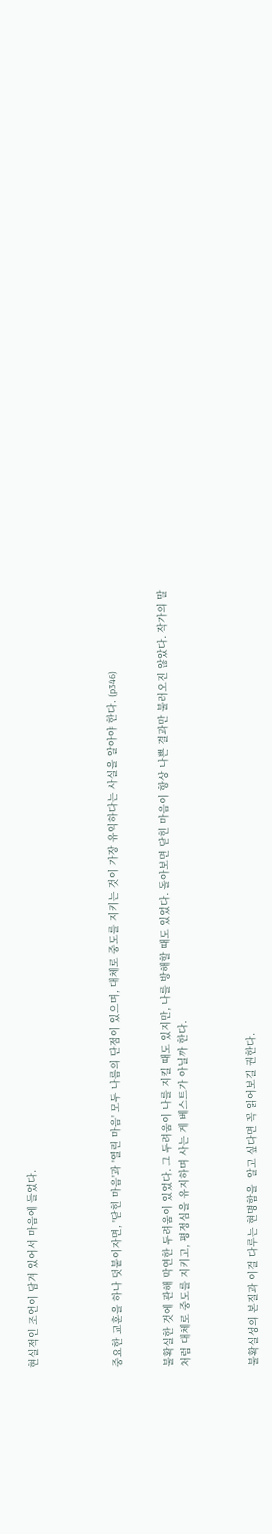현실적인 조언이 담겨 있어서 마음에 들었다.




중요한 교훈을 하나 덧붙이자면, '닫힌 마음'과 '열린 마음' 모두 나름의 단점이 있으며, 대체로 중도를 지키는 것이 가장 유익하다는 사실을 알아야 한다. (p346)


불확실한 것에 관해 막연한 두려움이 있었다. 그 두려움이 나를 지킬 때도 있지만, 나를 방해할 때도 있었다. 돌아보면 닫힌 마음이 항상 나쁜 결과만 불러오진 않았다. 작가의 말처럼 대체로 중도를 지키고, 평정심을 유지하며 사는 게 베스트가 아닐까 한다.



불확실성의 본질과 이걸 다루는 현명함을  알고 싶다면 꼭 읽어보길 권한다.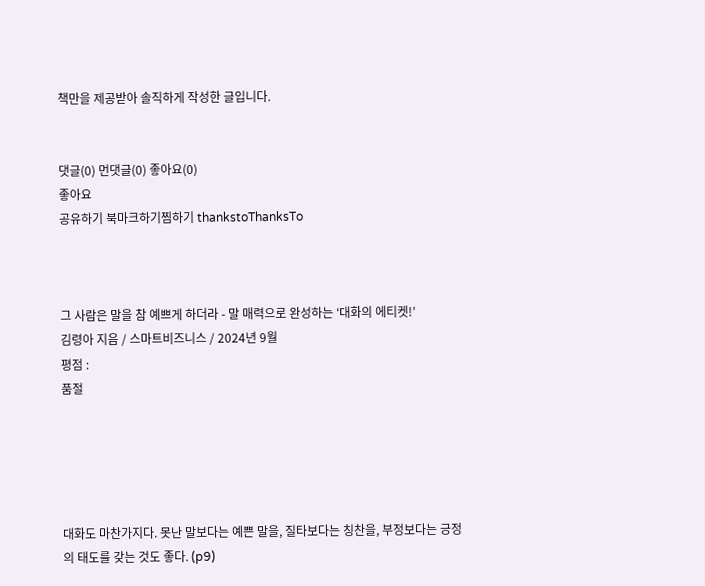책만을 제공받아 솔직하게 작성한 글입니다.


댓글(0) 먼댓글(0) 좋아요(0)
좋아요
공유하기 북마크하기찜하기 thankstoThanksTo



그 사람은 말을 참 예쁘게 하더라 - 말 매력으로 완성하는 ‘대화의 에티켓!’
김령아 지음 / 스마트비즈니스 / 2024년 9월
평점 :
품절





대화도 마찬가지다. 못난 말보다는 예쁜 말을, 질타보다는 칭찬을, 부정보다는 긍정의 태도를 갖는 것도 좋다. (p9)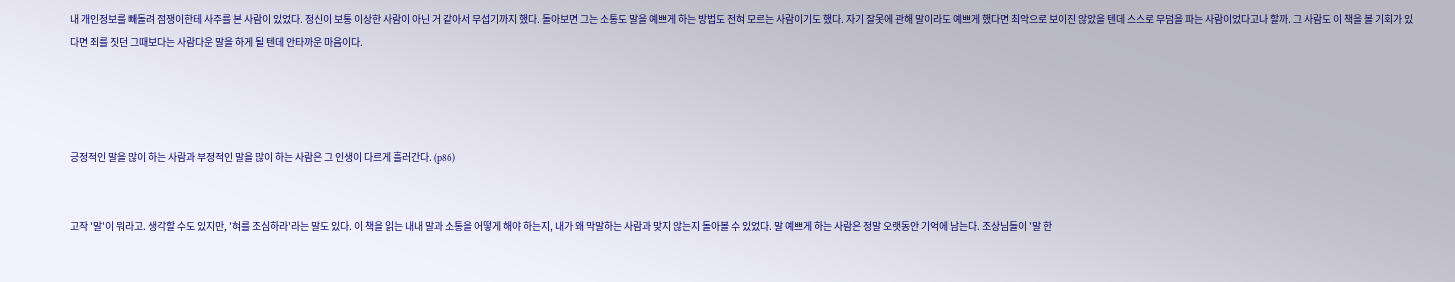내 개인정보를 빼돌려 점쟁이한테 사주를 본 사람이 있었다. 정신이 보통 이상한 사람이 아닌 거 같아서 무섭기까지 했다. 돌아보면 그는 소통도 말을 예쁘게 하는 방법도 전혀 모르는 사람이기도 했다. 자기 잘못에 관해 말이라도 예쁘게 했다면 최악으로 보이진 않았을 텐데 스스로 무덤을 파는 사람이었다고나 할까. 그 사람도 이 책을 볼 기회가 있다면 죄를 짓던 그때보다는 사람다운 말을 하게 될 텐데 안타까운 마음이다.




긍정적인 말을 많이 하는 사람과 부정적인 말을 많이 하는 사람은 그 인생이 다르게 흘러간다. (p86)


고작 '말'이 뭐라고. 생각할 수도 있지만, '혀를 조심하라'라는 말도 있다. 이 책을 읽는 내내 말과 소통을 어떻게 해야 하는지, 내가 왜 막말하는 사람과 맞지 않는지 돌아볼 수 있었다. 말 예쁘게 하는 사람은 정말 오랫동안 기억에 남는다. 조상님들이 '말 한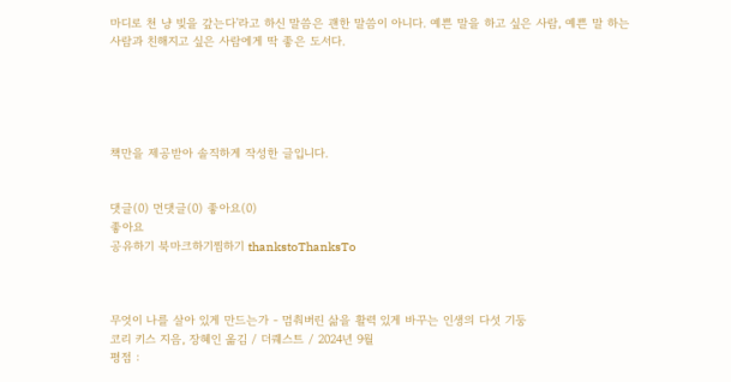마디로 천 냥 빚을 갚는다'라고 하신 말씀은 괜한 말씀이 아니다. 예쁜 말을 하고 싶은 사람, 예쁜 말 하는 사람과 친해지고 싶은 사람에게 딱 좋은 도서다.





책만을 제공받아 솔직하게 작성한 글입니다.


댓글(0) 먼댓글(0) 좋아요(0)
좋아요
공유하기 북마크하기찜하기 thankstoThanksTo



무엇이 나를 살아 있게 만드는가 - 멈춰버린 삶을 활력 있게 바꾸는 인생의 다섯 기둥
코리 키스 지음, 장혜인 옮김 / 더퀘스트 / 2024년 9월
평점 :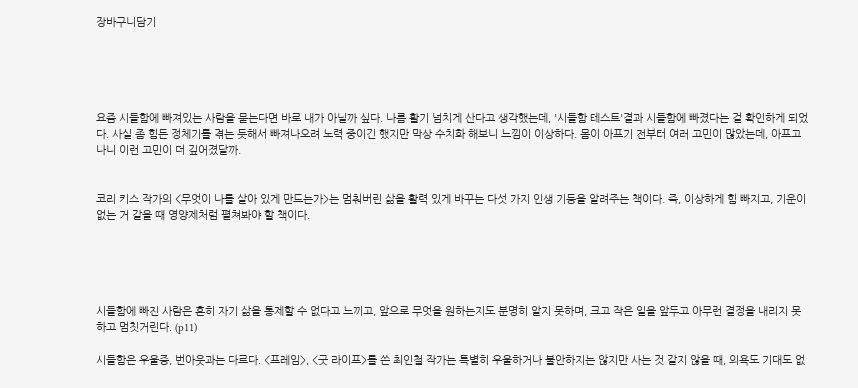장바구니담기





요즘 시들함에 빠져있는 사람을 묻는다면 바로 내가 아닐까 싶다. 나름 활기 넘치게 산다고 생각했는데, '시들함 테스트'결과 시들함에 빠졌다는 걸 확인하게 되었다. 사실 좀 힘든 정체기를 겪는 듯해서 빠져나오려 노력 중이긴 했지만 막상 수치화 해보니 느낌이 이상하다. 몸이 아프기 전부터 여러 고민이 많았는데, 아프고 나니 이런 고민이 더 깊어졌달까.


코리 키스 작가의 <무엇이 나를 살아 있게 만드는가>는 멈춰버린 삶을 활력 있게 바꾸는 다섯 가지 인생 기둥을 알려주는 책이다. 즉, 이상하게 힘 빠지고, 기운이 없는 거 같을 때 영양제처럼 펼쳐봐야 할 책이다.





시들함에 빠진 사람은 흔히 자기 삶을 통제할 수 없다고 느끼고, 앞으로 무엇을 원하는지도 분명히 알지 못하며, 크고 작은 일을 앞두고 아무런 결정을 내리지 못하고 멈칫거린다. (p11)

시들함은 우울증, 번아웃과는 다르다. <프레임>, <굿 라이프>를 쓴 최인철 작가는 특별히 우울하거나 불안하지는 않지만 사는 것 같지 않을 때, 의욕도 기대도 없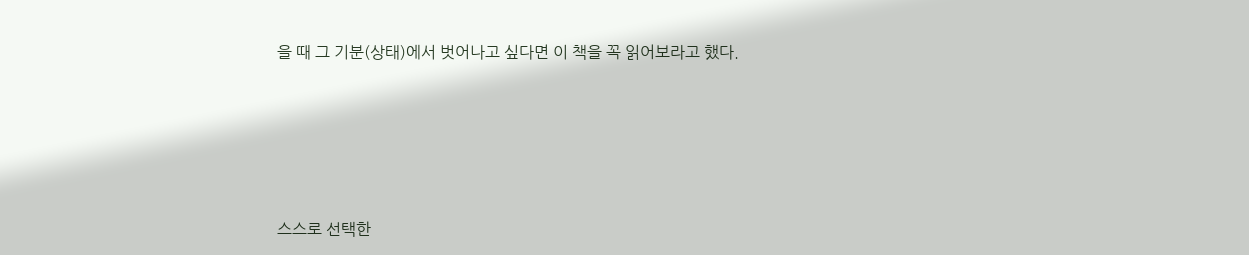을 때 그 기분(상태)에서 벗어나고 싶다면 이 책을 꼭 읽어보라고 했다.






스스로 선택한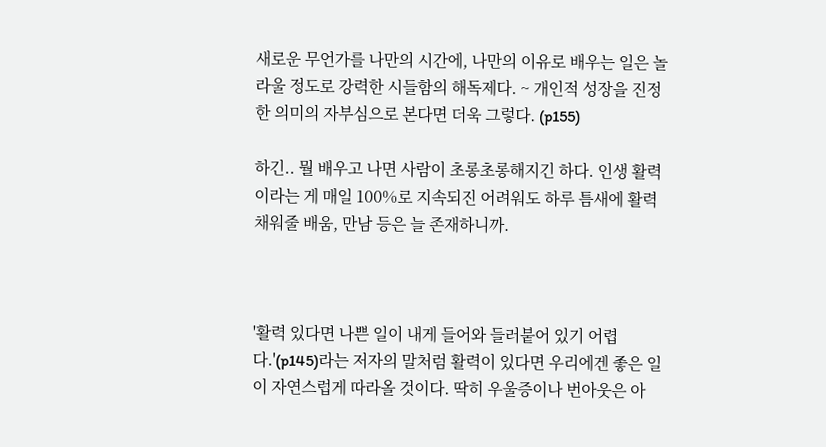새로운 무언가를 나만의 시간에, 나만의 이유로 배우는 일은 놀라울 정도로 강력한 시들함의 해독제다. ~ 개인적 성장을 진정한 의미의 자부심으로 본다면 더욱 그렇다. (p155)

하긴.. 뭘 배우고 나면 사람이 초롱초롱해지긴 하다. 인생 활력이라는 게 매일 100%로 지속되진 어려워도 하루 틈새에 활력 채워줄 배움, 만남 등은 늘 존재하니까.



'활력 있다면 나쁜 일이 내게 들어와 들러붙어 있기 어렵다.'(p145)라는 저자의 말처럼 활력이 있다면 우리에겐 좋은 일이 자연스럽게 따라올 것이다. 딱히 우울증이나 번아웃은 아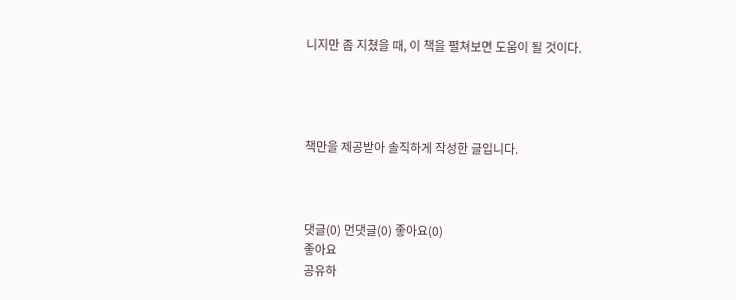니지만 좀 지쳤을 때, 이 책을 펼쳐보면 도움이 될 것이다.




책만을 제공받아 솔직하게 작성한 글입니다.



댓글(0) 먼댓글(0) 좋아요(0)
좋아요
공유하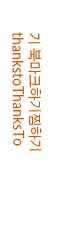기 북마크하기찜하기 thankstoThanksTo